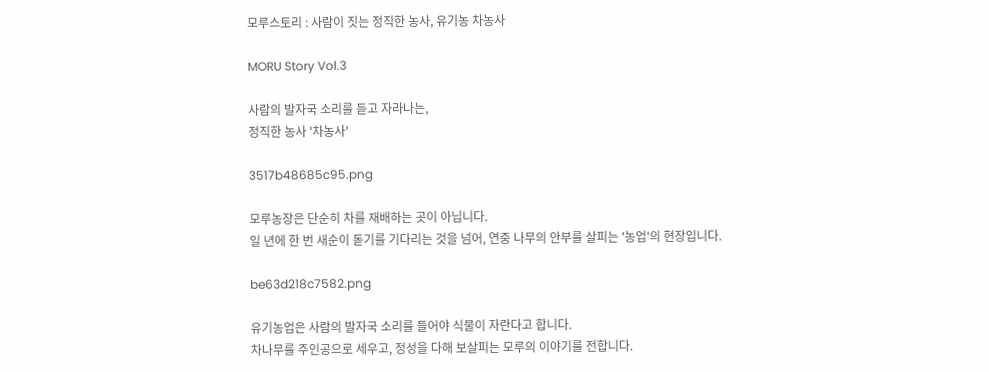모루스토리 : 사람이 짓는 정직한 농사, 유기농 차농사

MORU Story Vol.3

사람의 발자국 소리를 듣고 자라나는,
정직한 농사 '차농사'

3517b48685c95.png

모루농장은 단순히 차를 재배하는 곳이 아닙니다.
일 년에 한 번 새순이 돋기를 기다리는 것을 넘어, 연중 나무의 안부를 살피는 '농업'의 현장입니다.

be63d218c7582.png

유기농업은 사람의 발자국 소리를 들어야 식물이 자란다고 합니다.
차나무를 주인공으로 세우고, 정성을 다해 보살피는 모루의 이야기를 전합니다.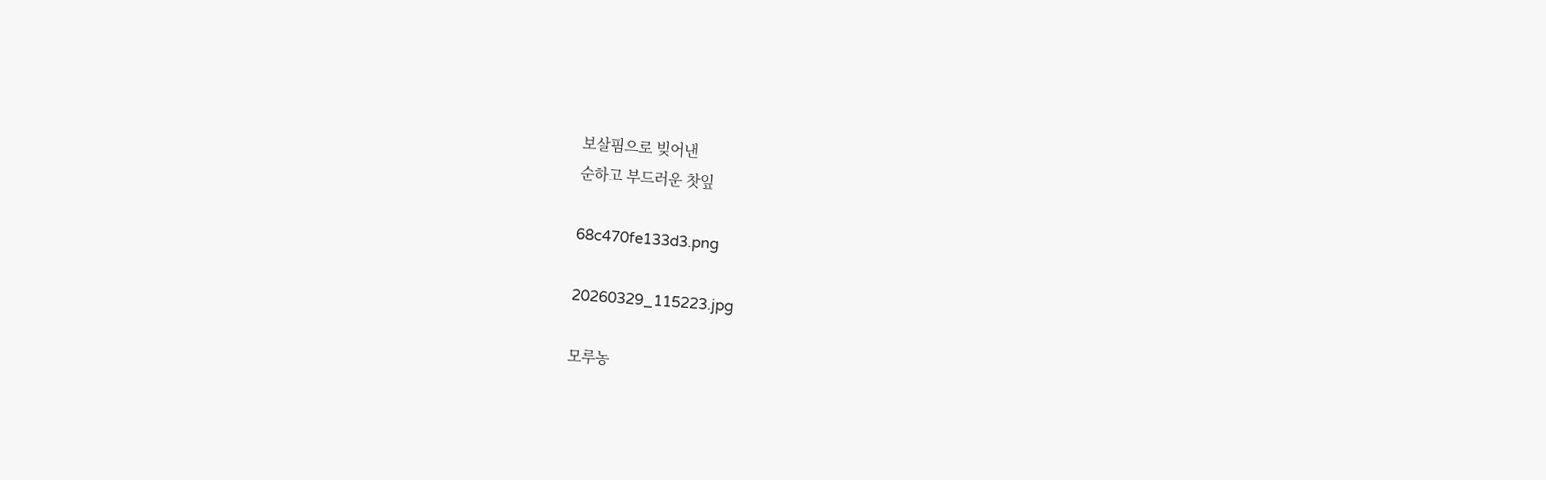보살핌으로 빚어낸
순하고 부드러운 찻잎

68c470fe133d3.png

20260329_115223.jpg

모루농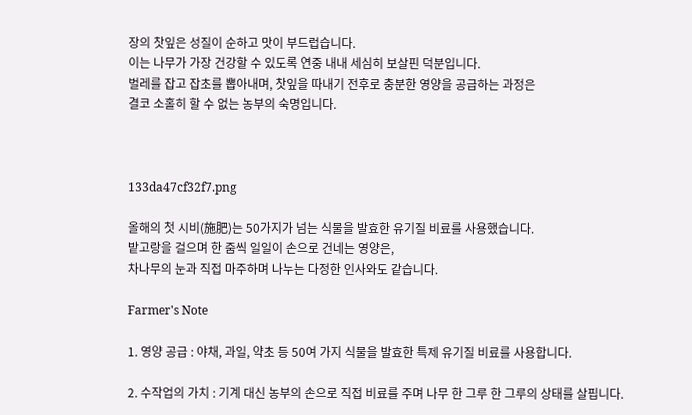장의 찻잎은 성질이 순하고 맛이 부드럽습니다.
이는 나무가 가장 건강할 수 있도록 연중 내내 세심히 보살핀 덕분입니다.
벌레를 잡고 잡초를 뽑아내며, 찻잎을 따내기 전후로 충분한 영양을 공급하는 과정은
결코 소홀히 할 수 없는 농부의 숙명입니다.



133da47cf32f7.png

올해의 첫 시비(施肥)는 50가지가 넘는 식물을 발효한 유기질 비료를 사용했습니다.
밭고랑을 걸으며 한 줌씩 일일이 손으로 건네는 영양은,
차나무의 눈과 직접 마주하며 나누는 다정한 인사와도 같습니다.

Farmer's Note

1. 영양 공급 : 야채, 과일, 약초 등 50여 가지 식물을 발효한 특제 유기질 비료를 사용합니다.

2. 수작업의 가치 : 기계 대신 농부의 손으로 직접 비료를 주며 나무 한 그루 한 그루의 상태를 살핍니다.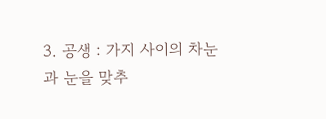3. 공생 : 가지 사이의 차눈과 눈을 맞추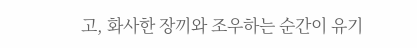고, 화사한 장끼와 조우하는 순간이 유기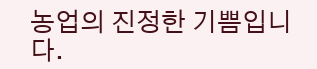농업의 진정한 기쁨입니다.